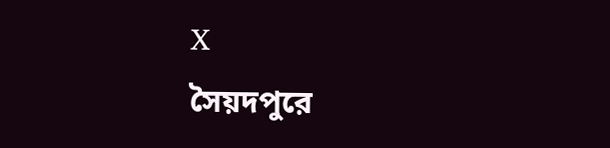X
সৈয়দপুরে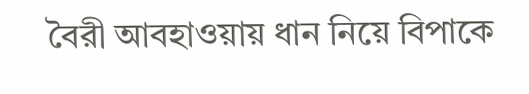বৈরী আবহাওয়ায় ধান নিয়ে বিপাকে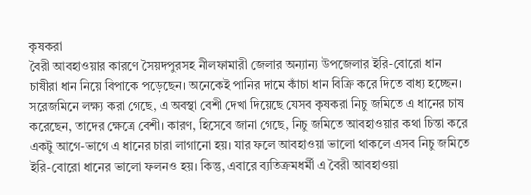কৃষকরা
বৈরী আবহাওয়ার কারণে সৈয়দপুরসহ নীলফামারী জেলার অন্যান্য উপজেলার ইরি-বোরো ধান চাষীরা ধান নিয়ে বিপাকে পড়েছেন। অনেকেই পানির দামে কাঁচা ধান বিক্রি করে দিতে বাধ্য হচ্ছেন।
সরেজমিনে লক্ষ্য করা গেছে, এ অবস্থা বেশী দেখা দিয়েছে যেসব কৃষকরা নিচু জমিতে এ ধানের চাষ করেছেন, তাদের ক্ষেত্রে বেশী। কারণ, হিসেবে জানা গেছে, নিচু জমিতে আবহাওয়ার কথা চিন্তা করে একটু আগে-ভাগে এ ধানের চারা লাগানো হয়। যার ফলে আবহাওয়া ভালো থাকলে এসব নিচু জমিতে ইরি-বোরো ধানের ভালো ফলনও হয়। কিন্তু, এবারে ব্যতিক্রমধর্মী এ বৈরী আবহাওয়া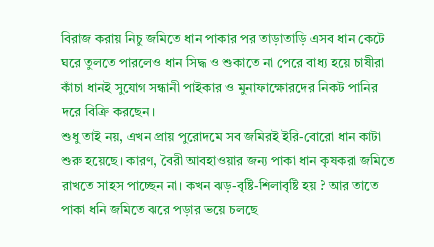বিরাজ করায় নিচু জমিতে ধান পাকার পর তাড়াতাড়ি এসব ধান কেটে ঘরে তুলতে পারলেও ধান সিদ্ধ ও শুকাতে না পেরে বাধ্য হয়ে চাষীরা কাঁচা ধানই সুযোগ সন্ধানী পাইকার ও মুনাফাক্ষোরদের নিকট পানির দরে বিক্রি করছেন।
শুধু তাই নয়, এখন প্রায় পুরোদমে সব জমিরই ইরি-বোরো ধান কাটা শুরু হয়েছে। কারণ, বৈরী আবহাওয়ার জন্য পাকা ধান কৃষকরা জমিতে রাখতে সাহস পাচ্ছেন না। কখন ঝড়-বৃষ্টি-শিলাবৃষ্টি হয় ? আর তাতে পাকা ধনি জমিতে ঝরে পড়ার ভয়ে চলছে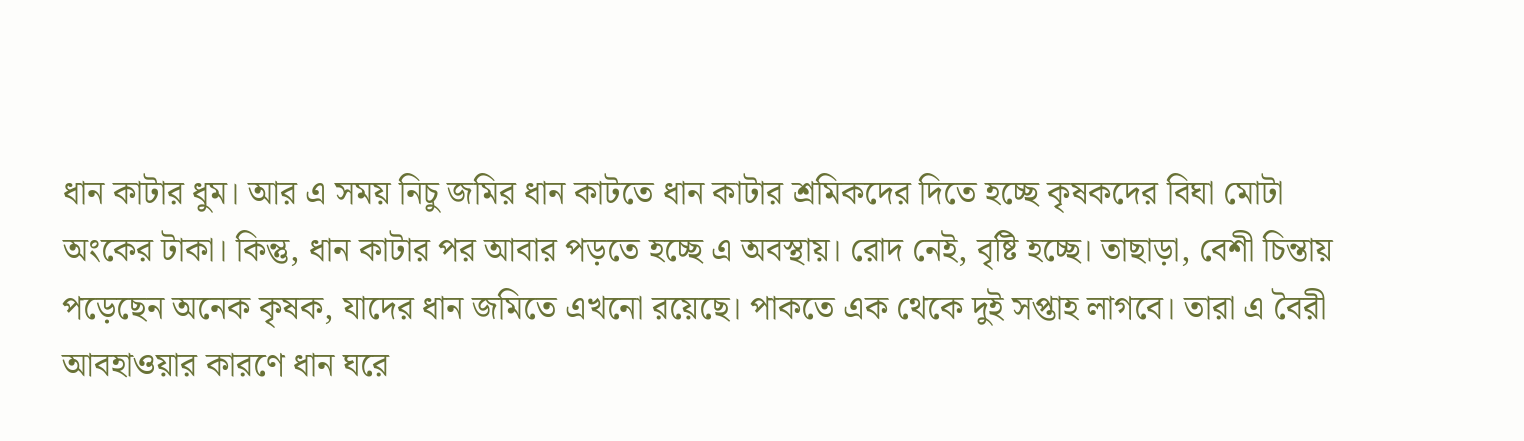ধান কাটার ধুম। আর এ সময় নিচু জমির ধান কাটতে ধান কাটার শ্রমিকদের দিতে হচ্ছে কৃষকদের বিঘা মোটা অংকের টাকা। কিন্তু, ধান কাটার পর আবার পড়তে হচ্ছে এ অবস্থায়। রোদ নেই, বৃষ্টি হচ্ছে। তাছাড়া, বেশী চিন্তায় পড়েছেন অনেক কৃষক, যাদের ধান জমিতে এখনো রয়েছে। পাকতে এক থেকে দুই সপ্তাহ লাগবে। তারা এ বৈরী আবহাওয়ার কারণে ধান ঘরে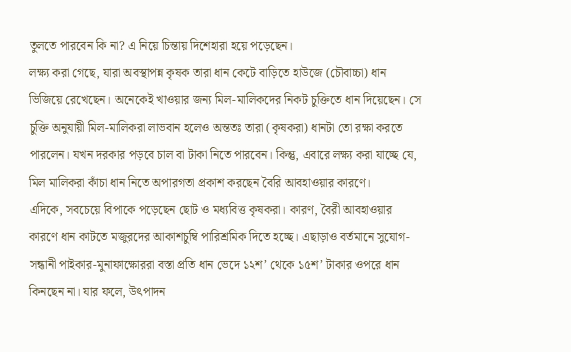তুলতে পারবেন কি না? এ নিয়ে চিন্তায় দিশেহারা হয়ে পড়েছেন।
লক্ষ্য করা গেছে, যারা অবস্থাপন্ন কৃষক তারা ধান কেটে বাড়িতে হাউজে (চৌবাচ্চা) ধান ভিজিয়ে রেখেছেন। অনেকেই খাওয়ার জন্য মিল-মালিকদের নিকট চুক্তিতে ধান দিয়েছেন। সে চুক্তি অনুযায়ী মিল-মালিকরা লাভবান হলেও অন্ততঃ তারা (কৃষকরা) ধানটা তো রক্ষা করতে পারলেন। যখন দরকার পড়বে চাল বা টাকা নিতে পারবেন। কিন্তু, এবারে লক্ষ্য করা যাচ্ছে যে, মিল মালিকরা কাঁচা ধান নিতে অপারগতা প্রকাশ করছেন বৈরি আবহাওয়ার কারণে।
এদিকে, সবচেয়ে বিপাকে পড়েছেন ছোট ও মধ্যবিত্ত কৃষকরা। কারণ, বৈরী আবহাওয়ার কারণে ধান কাটতে মজুরদের আকাশচুম্বি পারিশ্রমিক দিতে হচ্ছে। এছাড়াও বর্তমানে সুযোগ-সন্ধানী পাইকার-মুনাফাক্ষোররা বস্তা প্রতি ধান ভেদে ১২শ’ থেকে ১৫শ’ টাকার ওপরে ধান কিনছেন না। যার ফলে, উৎপাদন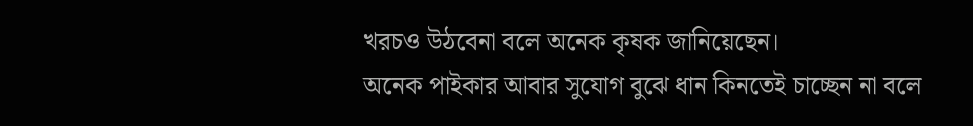খরচও উঠবেনা বলে অনেক কৃষক জানিয়েছেন।
অনেক পাইকার আবার সুযোগ বুঝে ধান কিনতেই চাচ্ছেন না বলে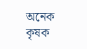অনেক কৃষক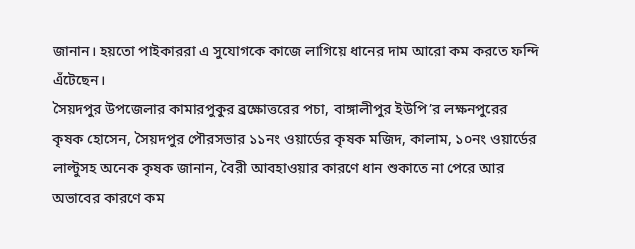জানান। হয়তো পাইকাররা এ সুযোগকে কাজে লাগিয়ে ধানের দাম আরো কম করতে ফন্দি এঁটেছেন।
সৈয়দপুর উপজেলার কামারপুকুর ব্রক্ষোত্তরের পচা, বাঙ্গালীপুর ইউপি’র লক্ষনপুরের কৃষক হোসেন, সৈয়দপুর পৌরসভার ১১নং ওয়ার্ডের কৃষক মজিদ, কালাম, ১০নং ওয়ার্ডের লাল্টুসহ অনেক কৃষক জানান, বৈরী আবহাওয়ার কারণে ধান শুকাতে না পেরে আর অভাবের কারণে কম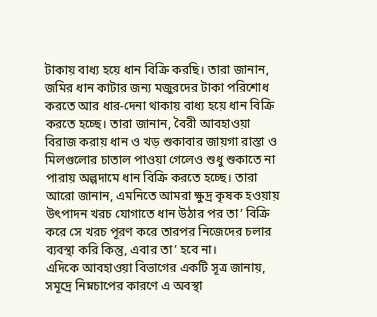টাকায় বাধ্য হয়ে ধান বিক্রি করছি। তারা জানান, জমির ধান কাটার জন্য মজুরদের টাকা পরিশোধ করতে আর ধার-দেনা থাকায় বাধ্য হয়ে ধান বিক্রি করতে হচ্ছে। তারা জানান, বৈরী আবহাওয়া বিরাজ করায় ধান ও খড় শুকাবার জায়গা রাস্তা ও মিলগুলোর চাতাল পাওয়া গেলেও শুধু শুকাতে না পারায় অল্পদামে ধান বিক্রি করতে হচ্ছে। তারা আরো জানান, এমনিতে আমরা ক্ষুদ্র কৃষক হওয়ায় উৎপাদন খরচ যোগাতে ধান উঠার পর তা’ বিক্রি করে সে খরচ পূরণ করে তারপর নিজেদের চলার ব্যবস্থা করি কিন্তু, এবার তা’ হবে না।
এদিকে আবহাওয়া বিভাগের একটি সূত্র জানায়, সমূদ্রে নিম্নচাপের কারণে এ অবস্থা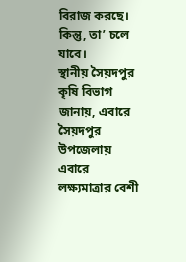বিরাজ করছে। কিন্তু, তা’ চলে যাবে।
স্থানীয় সৈয়দপুর কৃষি বিভাগ জানায়, এবারে সৈয়দপুর উপজেলায় এবারে লক্ষ্যমাত্রার বেশী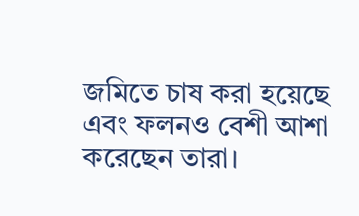জমিতে চাষ করা হয়েছে এবং ফলনও বেশী আশা করেছেন তারা।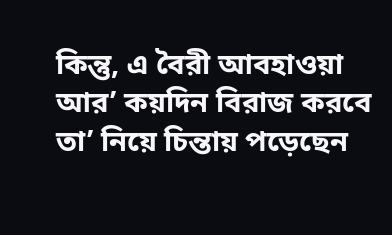কিন্তু, এ বৈরী আবহাওয়া আর’ কয়দিন বিরাজ করবে তা’ নিয়ে চিন্তায় পড়েছেন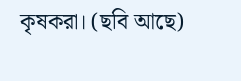কৃষকরা। (ছবি আছে)